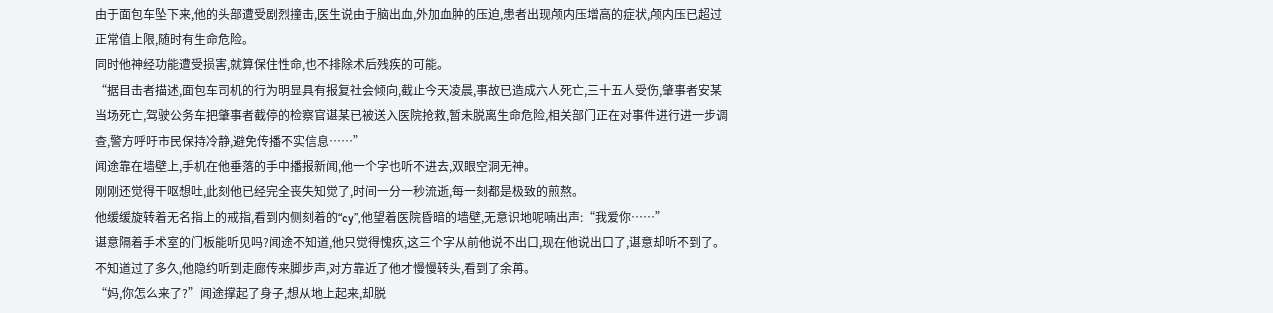由于面包车坠下来,他的头部遭受剧烈撞击,医生说由于脑出血,外加血肿的压迫,患者出现颅内压增高的症状,颅内压已超过正常值上限,随时有生命危险。
同时他神经功能遭受损害,就算保住性命,也不排除术后残疾的可能。
“据目击者描述,面包车司机的行为明显具有报复社会倾向,截止今天凌晨,事故已造成六人死亡,三十五人受伤,肇事者安某当场死亡,驾驶公务车把肇事者截停的检察官谌某已被送入医院抢救,暂未脱离生命危险,相关部门正在对事件进行进一步调查,警方呼吁市民保持冷静,避免传播不实信息……”
闻途靠在墙壁上,手机在他垂落的手中播报新闻,他一个字也听不进去,双眼空洞无神。
刚刚还觉得干呕想吐,此刻他已经完全丧失知觉了,时间一分一秒流逝,每一刻都是极致的煎熬。
他缓缓旋转着无名指上的戒指,看到内侧刻着的“cy”,他望着医院昏暗的墙壁,无意识地呢喃出声:“我爱你……”
谌意隔着手术室的门板能听见吗?闻途不知道,他只觉得愧疚,这三个字从前他说不出口,现在他说出口了,谌意却听不到了。
不知道过了多久,他隐约听到走廊传来脚步声,对方靠近了他才慢慢转头,看到了余苒。
“妈,你怎么来了?”闻途撑起了身子,想从地上起来,却脱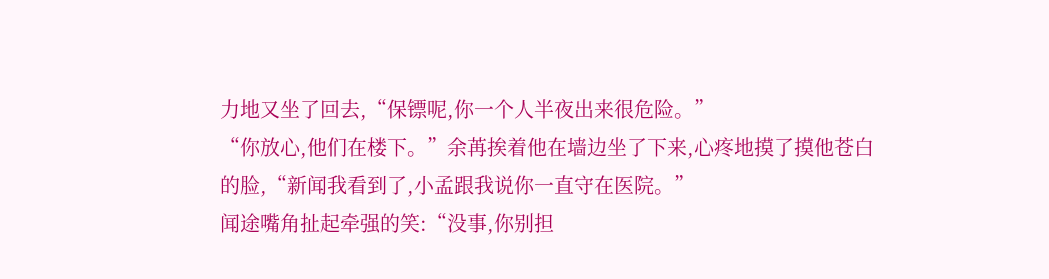力地又坐了回去,“保镖呢,你一个人半夜出来很危险。”
“你放心,他们在楼下。”余苒挨着他在墙边坐了下来,心疼地摸了摸他苍白的脸,“新闻我看到了,小孟跟我说你一直守在医院。”
闻途嘴角扯起牵强的笑:“没事,你别担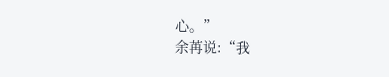心。”
余苒说:“我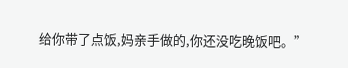给你带了点饭,妈亲手做的,你还没吃晚饭吧。”